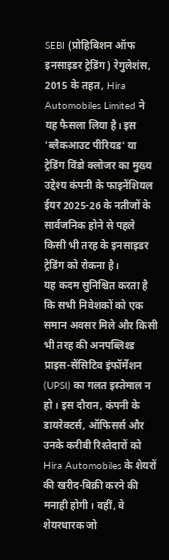SEBI (प्रोहिबिशन ऑफ इनसाइडर ट्रेडिंग) रेगुलेशंस, 2015 के तहत, Hira Automobiles Limited ने यह फैसला लिया है। इस 'ब्लैकआउट पीरियड' या ट्रेडिंग विंडो क्लोजर का मुख्य उद्देश्य कंपनी के फाइनेंशियल ईयर 2025-26 के नतीजों के सार्वजनिक होने से पहले किसी भी तरह के इनसाइडर ट्रेडिंग को रोकना है।
यह कदम सुनिश्चित करता है कि सभी निवेशकों को एक समान अवसर मिले और किसी भी तरह की अनपब्लिश्ड प्राइस-सेंसिटिव इंफॉर्मेशन (UPSI) का गलत इस्तेमाल न हो। इस दौरान, कंपनी के डायरेक्टर्स, ऑफिसर्स और उनके करीबी रिश्तेदारों को Hira Automobiles के शेयरों की खरीद-बिक्री करने की मनाही होगी। वहीं, वे शेयरधारक जो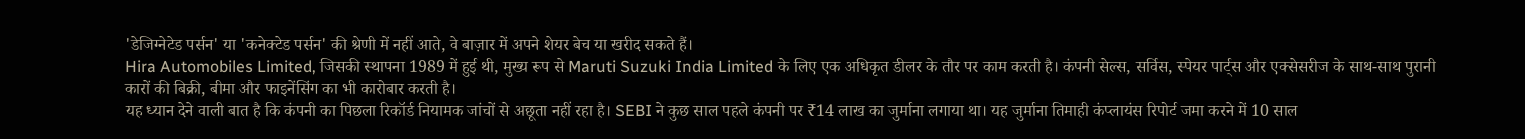'डेजिग्नेटेड पर्सन' या 'कनेक्टेड पर्सन' की श्रेणी में नहीं आते, वे बाज़ार में अपने शेयर बेच या खरीद सकते हैं।
Hira Automobiles Limited, जिसकी स्थापना 1989 में हुई थी, मुख्य रूप से Maruti Suzuki India Limited के लिए एक अधिकृत डीलर के तौर पर काम करती है। कंपनी सेल्स, सर्विस, स्पेयर पार्ट्स और एक्सेसरीज के साथ-साथ पुरानी कारों की बिक्री, बीमा और फाइनेंसिंग का भी कारोबार करती है।
यह ध्यान देने वाली बात है कि कंपनी का पिछला रिकॉर्ड नियामक जांचों से अछूता नहीं रहा है। SEBI ने कुछ साल पहले कंपनी पर ₹14 लाख का जुर्माना लगाया था। यह जुर्माना तिमाही कंप्लायंस रिपोर्ट जमा करने में 10 साल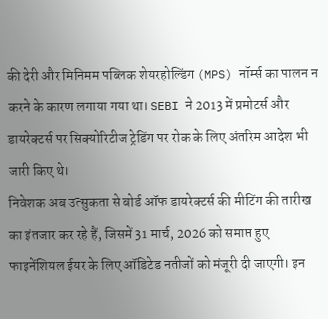की देरी और मिनिमम पब्लिक शेयरहोल्डिंग (MPS) नॉर्म्स का पालन न करने के कारण लगाया गया था। SEBI ने 2013 में प्रमोटर्स और डायरेक्टर्स पर सिक्योरिटीज ट्रेडिंग पर रोक के लिए अंतरिम आदेश भी जारी किए थे।
निवेशक अब उत्सुकता से बोर्ड ऑफ डायरेक्टर्स की मीटिंग की तारीख का इंतजार कर रहे हैं, जिसमें 31 मार्च, 2026 को समाप्त हुए फाइनेंशियल ईयर के लिए ऑडिटेड नतीजों को मंजूरी दी जाएगी। इन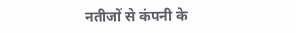नतीजों से कंपनी के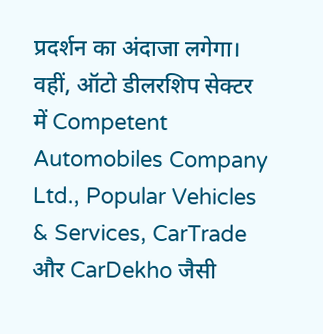प्रदर्शन का अंदाजा लगेगा। वहीं, ऑटो डीलरशिप सेक्टर में Competent Automobiles Company Ltd., Popular Vehicles & Services, CarTrade और CarDekho जैसी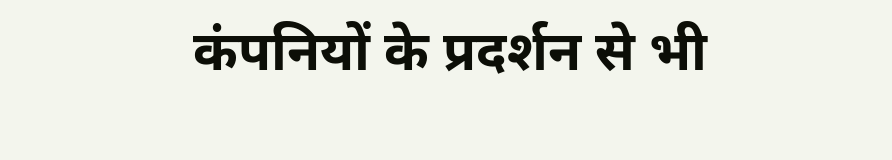कंपनियों के प्रदर्शन से भी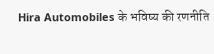Hira Automobiles के भविष्य की रणनीति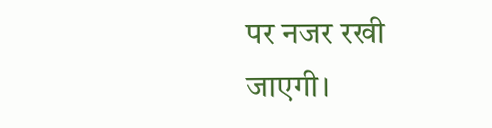पर नजर रखी जाएगी।